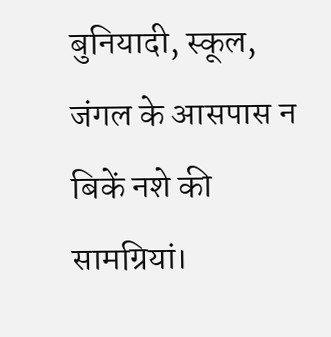बुनियादी, स्कूल, जंगल के आसपास न बिकें नशे की सामग्रियां।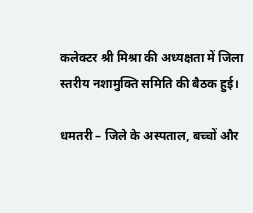कलेक्टर श्री मिश्रा की अध्यक्षता में जिला स्तरीय नशामुक्ति समिति की बैठक हुई।

धमतरी – जिले के अस्पताल, बच्चों और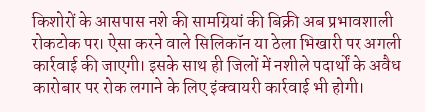किशोरों के आसपास नशे की सामग्रियां की बिक्री अब प्रभावशाली रोकटोक पर। ऐसा करने वाले सिलिकॉन या ठेला भिखारी पर अगली कार्रवाई की जाएगी। इसके साथ ही जिलों में नशीले पदार्थों के अवैध कारोबार पर रोक लगाने के लिए इंक्वायरी कार्रवाई भी होगी।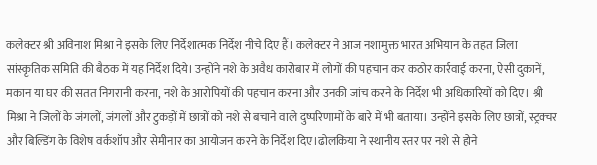कलेक्टर श्री अविनाश मिश्रा ने इसके लिए निर्देशात्मक निर्देश नीचे दिए हैं। कलेक्टर ने आज नशामुक्त भारत अभियान के तहत जिला सांस्कृतिक समिति की बैठक में यह निर्देश दिये। उन्होंने नशे के अवैध कारोबार में लोगों की पहचान कर कठोर कार्रवाई करना, ऐसी दुकानें, मकान या घर की सतत निगरानी करना, नशे के आरोपियों की पहचान करना और उनकी जांच करने के निर्देश भी अधिकारियों को दिए। श्री मिश्रा ने जिलों के जंगलों, जंगलों और टुकड़ों में छात्रों को नशे से बचाने वाले दुष्परिणामों के बारे में भी बताया। उन्होंने इसके लिए छात्रों, स्ट्रक्चर और बिल्डिंग के विशेष वर्कशॉप और सेमीनार का आयोजन करने के निर्देश दिए।ढोलकिया ने स्थानीय स्तर पर नशे से होने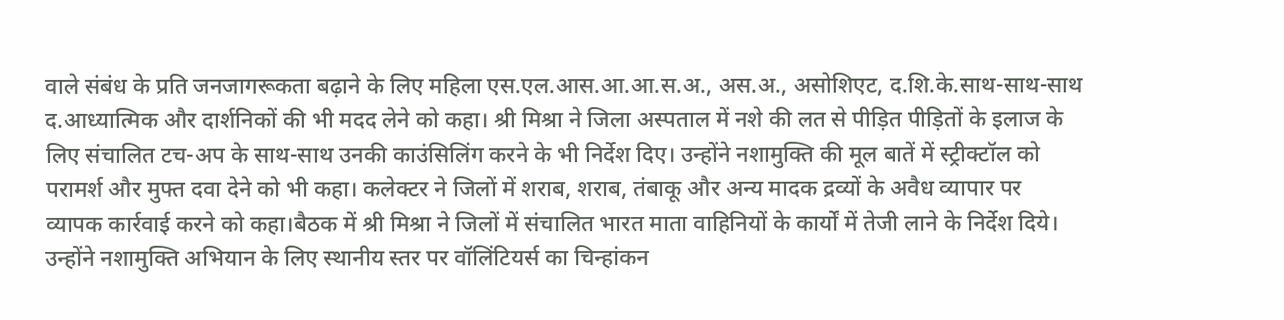वाले संबंध के प्रति जनजागरूकता बढ़ाने के लिए महिला एस.एल.आस.आ.आ.स.अ., अस.अ., असोशिएट, द.शि.के.साथ-साथ-साथ द.आध्यात्मिक और दार्शनिकों की भी मदद लेने को कहा। श्री मिश्रा ने जिला अस्पताल में नशे की लत से पीड़ित पीड़ितों के इलाज के लिए संचालित टच-अप के साथ-साथ उनकी काउंसिलिंग करने के भी निर्देश दिए। उन्होंने नशामुक्ति की मूल बातें में स्ट्रीक्टॉल को परामर्श और मुफ्त दवा देने को भी कहा। कलेक्टर ने जिलों में शराब, शराब, तंबाकू और अन्य मादक द्रव्यों के अवैध व्यापार पर व्यापक कार्रवाई करने को कहा।बैठक में श्री मिश्रा ने जिलों में संचालित भारत माता वाहिनियों के कार्यों में तेजी लाने के निर्देश दिये। उन्होंने नशामुक्ति अभियान के लिए स्थानीय स्तर पर वॉलिंटियर्स का चिन्हांकन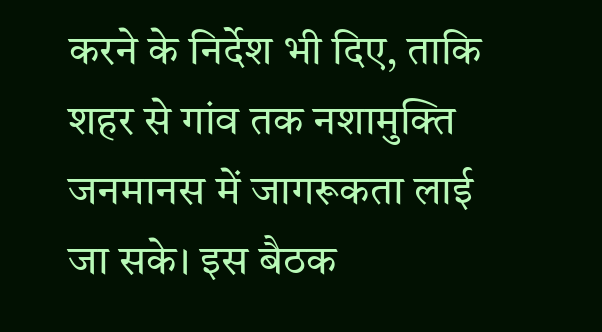करने के निर्देश भी दिए, ताकि शहर से गांव तक नशामुक्ति जनमानस में जागरूकता लाई जा सके। इस बैठक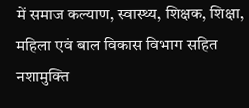में समाज कल्याण, स्वास्थ्य, शिक्षक, शिक्षा, महिला एवं बाल विकास विभाग सहित नशामुक्ति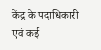केंद्र के पदाधिकारी एवं कई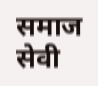समाज सेवी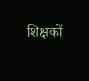शिक्षकों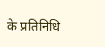के प्रतिनिधि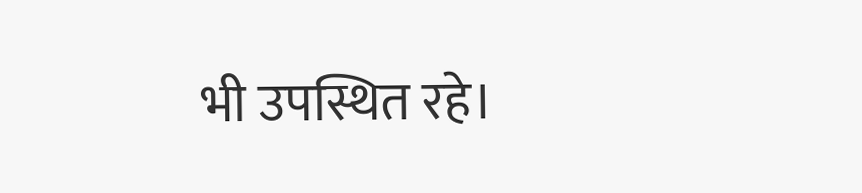भी उपस्थित रहे।